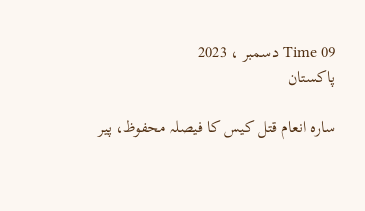Time 09 دسمبر ، 2023
پاکستان

سارہ انعام قتل کیس کا فیصلہ محفوظ، پیر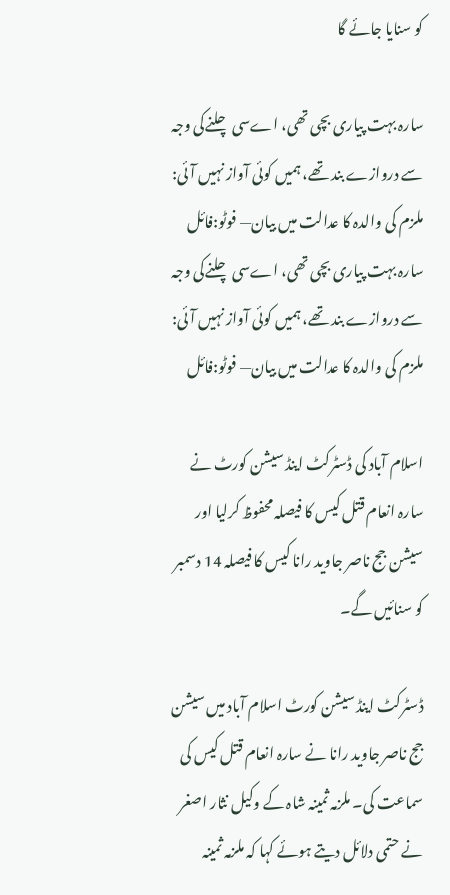کو سنایا جائے گا

سارہ بہت پیاری بچی تھی، اےسی چلنےکی وجہ سے دروازے بند تھے، ہمیں کوئی آواز نہیں آئی: ملزم کی والدہ کا عدالت میں بیان— فوٹو:فائل
سارہ بہت پیاری بچی تھی، اےسی چلنےکی وجہ سے دروازے بند تھے، ہمیں کوئی آواز نہیں آئی: ملزم کی والدہ کا عدالت میں بیان— فوٹو:فائل

اسلام آباد کی ڈسٹرکٹ اینڈ سیشن کورٹ نے سارہ انعام قتل کیس کا فیصلہ محفوظ کرلیا اور سیشن جج ناصر جاوید رانا کیس کا فیصلہ 14 دسمبر کو سنائیں گے۔

ڈسٹرکٹ اینڈ سیشن کورٹ اسلام آباد میں سیشن جج ناصر جاوید رانا نے سارہ انعام قتل کیس کی سماعت کی۔ ملزمہ ثمینہ شاہ کے وکیل نثار اصغر نے حتمی دلائل دیتے ہوئے کہا کہ ملزمہ ثمینہ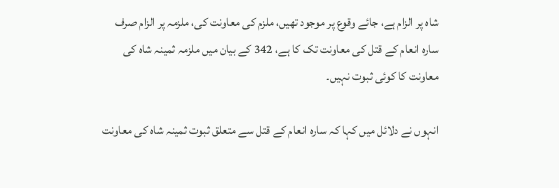شاہ پر الزام ہے، جائے وقوع پر موجود تھیں، ملزم کی معاونت کی، ملزمہ پر الزام صرف سارہ انعام کے قتل کی معاونت تک کا ہے، 342 کے بیان میں ملزمہ ثمینہ شاہ کی معاونت کا کوئی ثبوت نہیں۔

انہوں نے دلائل میں کہا کہ سارہ انعام کے قتل سے متعلق ثبوت ثمینہ شاہ کی معاونت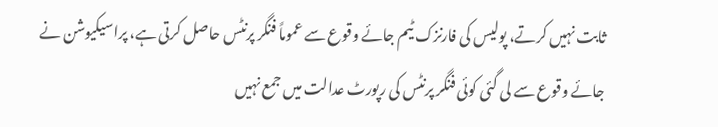ثابت نہیں کرتے، پولیس کی فارنزک ٹیم جائے وقوع سے عموماً فنگر پرنٹس حاصل کرتی ہے، پراسیکیوشن نے جائے وقوع سے لی گئی کوئی فنگر پرنٹس کی رپورٹ عدالت میں جمع نہیں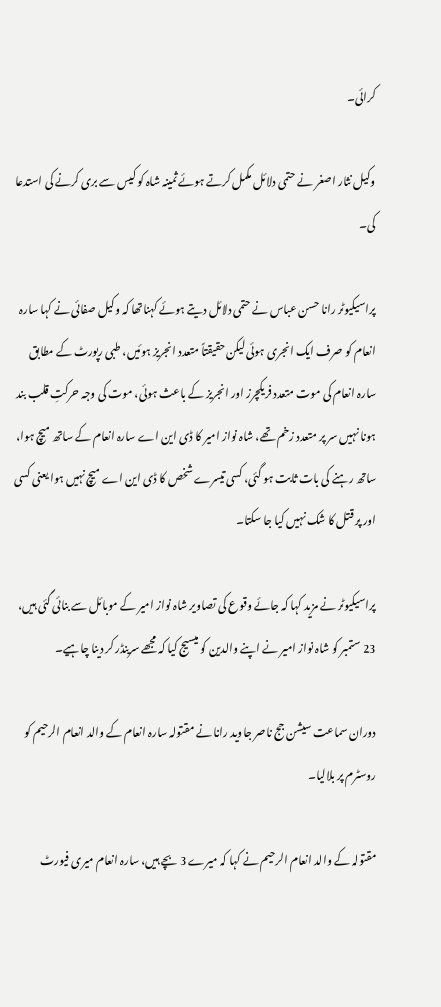کرائی۔

وکیل نثار اصغر نے حتمی دلائل مکمل کرتے ہوئے ثمینہ شاہ کو کیس سے بری کرنے کی استدعا کی۔

پراسیکیوٹر رانا حسن عباس نے حتمی دلائل دیتے ہوئے کہناتھا کہ وکیل صفائی نے کہا سارہ انعام کو صرف ایک انجری ہوئی لیکن حقیقتاً متعدد انجریز ہوئیں، طبی رپورٹ کے مطابق سارہ انعام کی موت متعدد فریکچرز اور انجریز کے باعث ہوئی، موت کی وجہ حرکتِ قلب بند ہونا نہیں سر پر متعدد زخم تھے، شاہ نواز امیر کا ڈی این اے سارہ انعام کے ساتھ میچ ہوا، ساتھ رہنے کی بات ثابت ہو گئی، کسی تیسرے شخص کا ڈی این اے میچ نہیں ہوا یعنی کسی اور پر قتل کا شک نہیں کیا جا سکتا۔

پراسیکیوٹر نے مزید کہا کہ جائے وقوع کی تصاویر شاہ نواز امیر کے موبائل سے بنائی گئی ہیں، 23 ستمبر کو شاہ نواز امیر نے اپنے والدین کو میسیج کیا کہ مجھے سرینڈر کر دینا چاہیے۔

دوران سماعت سیشن جج ناصر جاوید رانا نے مقتولہ سارہ انعام کے والد انعام الرحیم کو روسٹرم پر بلالیا۔

مقتولہ کے والد انعام الرحیم نے کہا کہ میرے 3 بچے ہیں، سارہ انعام میری فیورٹ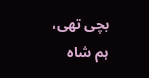بچی تھی، ہم شاہ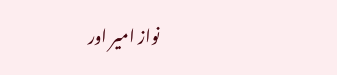نواز امیر اور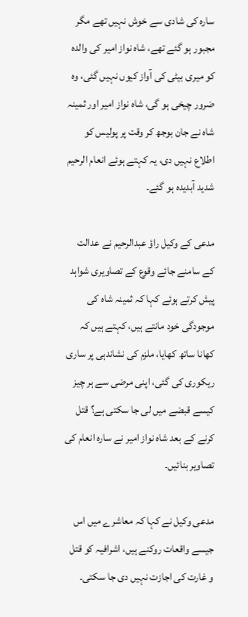سارہ کی شادی سے خوش نہیں تھے مگر مجبور ہو گئے تھے، شاہ نواز امیر کی والدہ کو میری بیٹی کی آواز کیوں نہیں گئی، وہ ضرور چیخی ہو گی، شاہ نواز امیر اور ثمینہ شاہ نے جان بوجھ کر وقت پر پولیس کو اطلاع نہیں دی، یہ کہتے ہوئے انعام الرحیم شدید آبدیدہ ہو گئے۔

مدعی کے وکیل راؤ عبدالرحیم نے عدالت کے سامنے جائے وقوع کے تصاویری شواہد پیش کرتے ہوئے کہا کہ ثمینہ شاہ کی موجودگی خود مانتے ہیں، کہتے ہیں کہ کھانا ساتھ کھایا، ملزم کی نشاندہی پر ساری ریکوری کی گئی، اپنی مرضی سے ہر چیز کیسے قبضے میں لی جا سکتی ہے؟ قتل کرنے کے بعد شاہ نواز امیر نے سارہ انعام کی تصاویر بنائیں۔

مدعی وکیل نے کہا کہ معاشرے میں اس جیسے واقعات روکنے ہیں، اشرافیہ کو قتل و غارت کی اجازت نہیں دی جا سکتی۔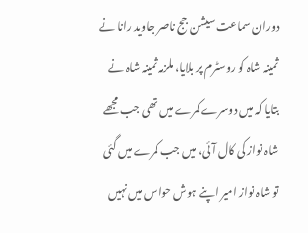دوران سماعت سیشن جج ناصر جاوید رانا نے ثمینہ شاہ کو روسٹرم پر بلایا، ملزمہ ثمینہ شاہ نے بتایا کہ میں دوسرے کمرے میں تھی جب مجھے شاہ نواز کی کال آئی، میں جب کمرے میں گئی تو شاہ نواز امیر اپنے ہوش حواس میں نہیں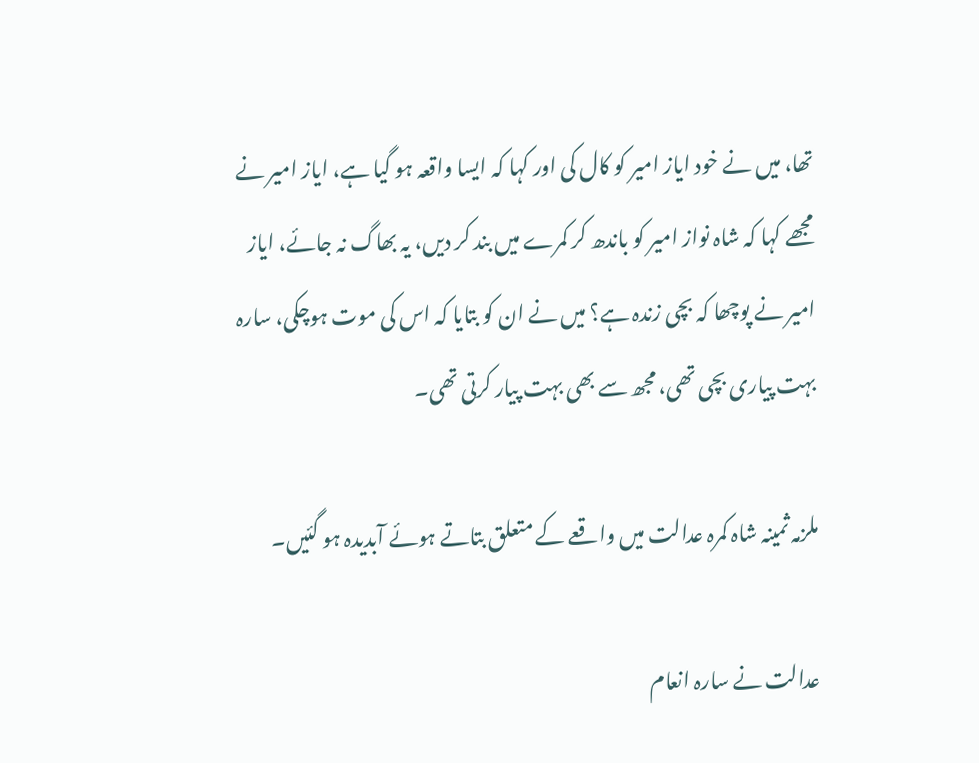تھا، میں نے خود ایاز امیر کو کال کی اور کہا کہ ایسا واقعہ ہو گیا ہے، ایاز امیر نے مجھے کہا کہ شاہ نواز امیر کو باندھ کر کمرے میں بند کر دیں، یہ بھاگ نہ جائے، ایاز امیر نے پوچھا کہ بچی زندہ ہے؟ میں نے ان کو بتایا کہ اس کی موت ہوچکی، سارہ بہت پیاری بچی تھی، مجھ سے بھی بہت پیار کرتی تھی۔

ملزمہ ثمینہ شاہ کمرہ عدالت میں واقعے کے متعلق بتاتے ہوئے آبدیدہ ہو گئیں۔

عدالت نے سارہ انعام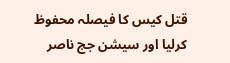قتل کیس کا فیصلہ محفوظ کرلیا اور سیشن جج ناصر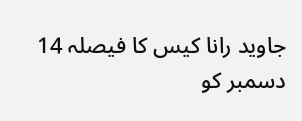جاوید رانا کیس کا فیصلہ 14 دسمبر کو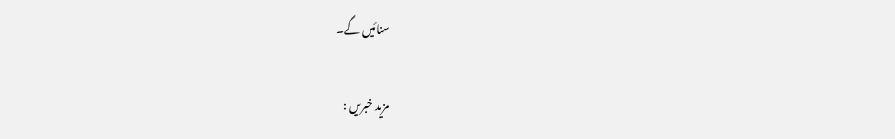سنائیں گے۔

مزید خبریں :